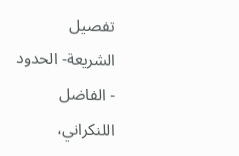تفصيل الشريعة- الحدود - الفاضل اللنكراني،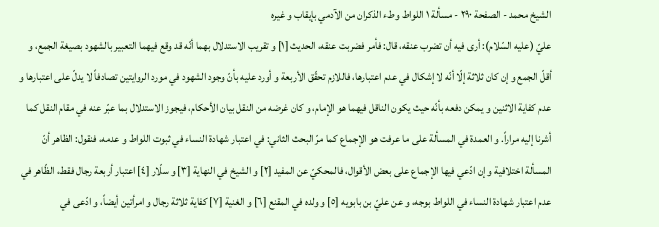الشيخ محمد - الصفحة ٢٩٠ - مسألة ١ اللواط وطء الذكران من الآدمي بإيقاب و غيره
عليّ (عليه السّلام): أرى فيه أن تضرب عنقه، قال: فأمر فضربت عنقه، الحديث [١] و تقريب الاستدلال بهما أنّه قد وقع فيهما التعبير بالشهود بصيغة الجمع، و أقلّ الجمع و إن كان ثلاثة إلّا أنّه لا إشكال في عدم اعتبارها، فاللازم تحقّق الأربعة و أورد عليه بأنّ وجود الشهود في مورد الروايتين تصادفاً لا يدلّ على اعتبارها و عدم كفاية الاثنين و يمكن دفعه بأنّه حيث يكون الناقل فيهما هو الإمام، و كان غرضه من النقل بيان الأحكام، فيجوز الاستدلال بما عبّر عنه في مقام النقل كما أشرنا إليه مراراً. و العمدة في المسألة على ما عرفت هو الإجماع كما مرّ البحث الثاني: في اعتبار شهادة النساء في ثبوت اللواط و عدمه، فنقول: الظاهر أنّ المسألة اختلافية و إن ادّعي فيها الإجماع على بعض الأقوال، فالمحكيّ عن المفيد [٢] و الشيخ في النهاية [٣] و سلّار [٤] اعتبار أربعة رجال فقط، الظّاهر في عدم اعتبار شهادة النساء في اللواط بوجه، و عن عليّ بن بابويه [٥] و ولده في المقنع [٦] و الغنية [٧] كفاية ثلاثة رجال و امرأتين أيضاً، و ادّعى في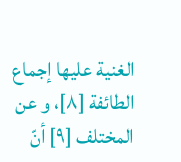الغنية عليها إجماع الطائفة [٨]، و عن المختلف [٩] أنّ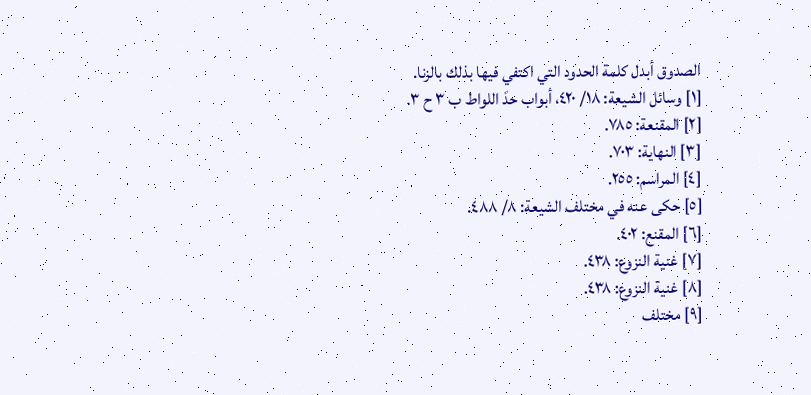الصدوق أبدل كلمة الحدود التي اكتفي فيها بذلك بالزنا.
[١] وسائل الشيعة: ١٨/ ٤٢٠، أبواب حدّ اللواط ب ٣ ح ٣.
[٢] المقنعة: ٧٨٥.
[٣] النهاية: ٧٠٣.
[٤] المراسم: ٢٥٥.
[٥] حكى عنه في مختلف الشيعة: ٨/ ٤٨٨.
[٦] المقنع: ٤٠٢.
[٧] غنية النزوع: ٤٣٨.
[٨] غنية النزوع: ٤٣٨.
[٩] مختلف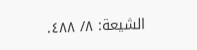الشيعة: ٨/ ٤٨٨.